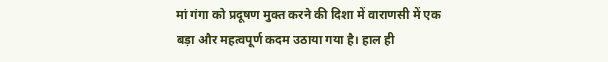मां गंगा को प्रदूषण मुक्त करने की दिशा में वाराणसी में एक बड़ा और महत्वपूर्ण कदम उठाया गया है। हाल ही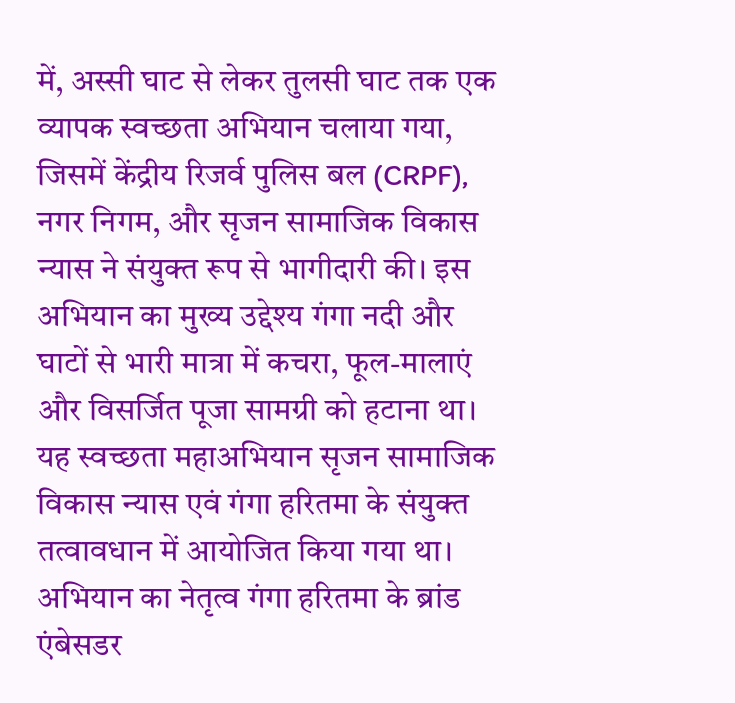में, अस्सी घाट से लेकर तुलसी घाट तक एक व्यापक स्वच्छता अभियान चलाया गया, जिसमें केंद्रीय रिजर्व पुलिस बल (CRPF), नगर निगम, और सृजन सामाजिक विकास न्यास ने संयुक्त रूप से भागीदारी की। इस अभियान का मुख्य उद्देश्य गंगा नदी और घाटों से भारी मात्रा में कचरा, फूल-मालाएं और विसर्जित पूजा सामग्री को हटाना था।
यह स्वच्छता महाअभियान सृजन सामाजिक विकास न्यास एवं गंगा हरितमा के संयुक्त तत्वावधान में आयोजित किया गया था। अभियान का नेतृत्व गंगा हरितमा के ब्रांड एंबेसडर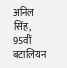अनिल सिंह, 95वीं बटालियन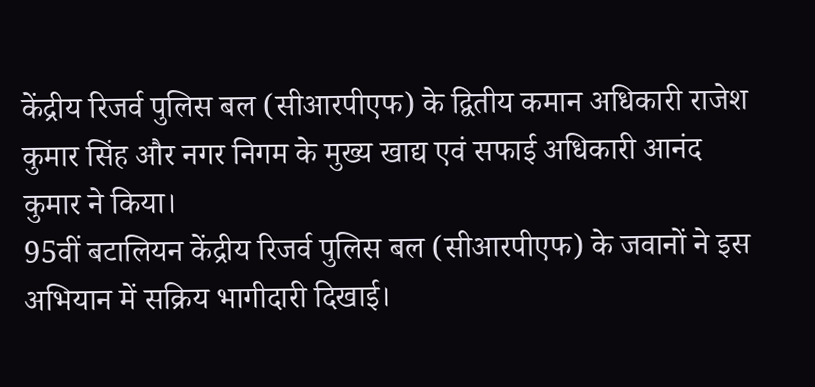केंद्रीय रिजर्व पुलिस बल (सीआरपीएफ) के द्वितीय कमान अधिकारी राजेश कुमार सिंह और नगर निगम के मुख्य खाद्य एवं सफाई अधिकारी आनंद कुमार ने किया।
95वीं बटालियन केंद्रीय रिजर्व पुलिस बल (सीआरपीएफ) के जवानों ने इस अभियान में सक्रिय भागीदारी दिखाई।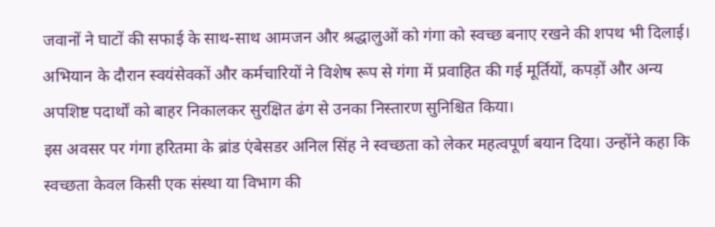जवानों ने घाटों की सफाई के साथ-साथ आमजन और श्रद्धालुओं को गंगा को स्वच्छ बनाए रखने की शपथ भी दिलाई। अभियान के दौरान स्वयंसेवकों और कर्मचारियों ने विशेष रूप से गंगा में प्रवाहित की गई मूर्तियों, कपड़ों और अन्य अपशिष्ट पदार्थों को बाहर निकालकर सुरक्षित ढंग से उनका निस्तारण सुनिश्चित किया।
इस अवसर पर गंगा हरितमा के ब्रांड एंबेसडर अनिल सिंह ने स्वच्छता को लेकर महत्वपूर्ण बयान दिया। उन्होंने कहा कि स्वच्छता केवल किसी एक संस्था या विभाग की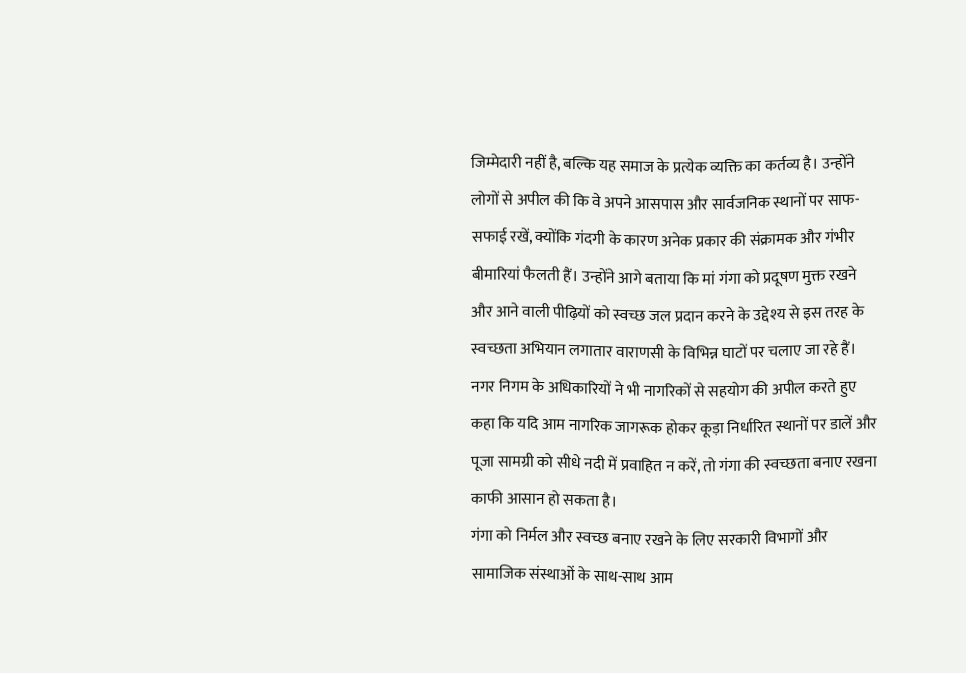जिम्मेदारी नहीं है, बल्कि यह समाज के प्रत्येक व्यक्ति का कर्तव्य है। उन्होंने लोगों से अपील की कि वे अपने आसपास और सार्वजनिक स्थानों पर साफ-सफाई रखें, क्योंकि गंदगी के कारण अनेक प्रकार की संक्रामक और गंभीर बीमारियां फैलती हैं। उन्होंने आगे बताया कि मां गंगा को प्रदूषण मुक्त रखने और आने वाली पीढ़ियों को स्वच्छ जल प्रदान करने के उद्देश्य से इस तरह के स्वच्छता अभियान लगातार वाराणसी के विभिन्न घाटों पर चलाए जा रहे हैं।
नगर निगम के अधिकारियों ने भी नागरिकों से सहयोग की अपील करते हुए कहा कि यदि आम नागरिक जागरूक होकर कूड़ा निर्धारित स्थानों पर डालें और पूजा सामग्री को सीधे नदी में प्रवाहित न करें, तो गंगा की स्वच्छता बनाए रखना काफी आसान हो सकता है।
गंगा को निर्मल और स्वच्छ बनाए रखने के लिए सरकारी विभागों और सामाजिक संस्थाओं के साथ-साथ आम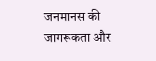जनमानस की जागरूकता और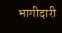भागीदारी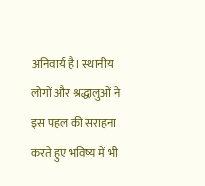अनिवार्य है। स्थानीय लोगों और श्रद्धालुओं ने इस पहल की सराहना करते हुए भविष्य में भी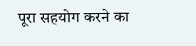पूरा सहयोग करने का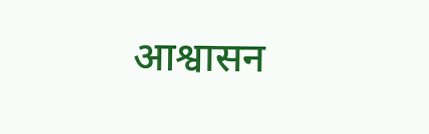आश्वासन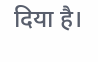दिया है।